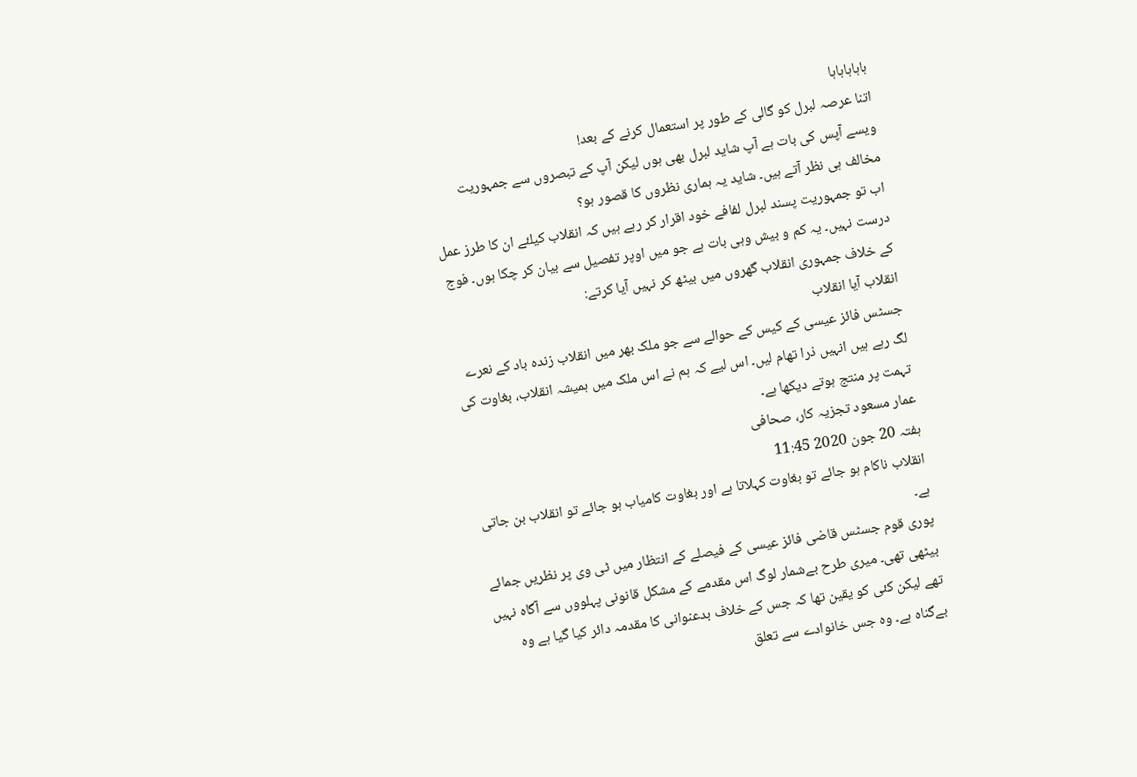ہاہاہاہاہا
اتنا عرصہ لبرل کو گالی کے طور پر استعمال کرنے کے بعد!
ویسے آپس کی بات ہے آپ شاید لبرل بھی ہوں لیکن آپ کے تبصروں سے جمہوریت مخالف ہی نظر آتے ہیں۔ شاید یہ ہماری نظروں کا قصور ہو؟
اب تو جمہوریت پسند لبرل لفافے خود اقرار کر رہے ہیں کہ انقلاب کیلئے ان کا طرز عمل درست نہیں۔ یہ کم و بیش وہی بات ہے جو میں اوپر تفصیل سے بیان کر چکا ہوں۔ فوج کے خلاف جمہوری انقلاب گھروں میں بیٹھ کر نہیں آیا کرتے:
انقلاب آیا انقلاب
جسٹس فائز عیسی کے کیس کے حوالے سے جو ملک بھر میں انقلاب زندہ باد کے نعرے لگ رہے ہیں انہیں ذرا تھام لیں۔ اس لیے کہ ہم نے اس ملک میں ہمیشہ انقلاب، بغاوت کی تہمت پر منتج ہوتے دیکھا ہے۔
عمار مسعود تجزیہ کار، صحافی
ہفتہ 20 جون 2020 11:45
انقلاب ناکام ہو جائے تو بغاوت کہلاتا ہے اور بغاوت کامیاب ہو جائے تو انقلاب بن جاتی ہے۔
پوری قوم جسٹس قاضی فائز عیسی کے فیصلے کے انتظار میں ٹی وی پر نظریں جمائے بیٹھی تھی۔ میری طرح بےشمار لوگ اس مقدمے کے مشکل قانونی پہلووں سے آگاہ نہیں تھے لیکن کئی کو یقین تھا کہ جس کے خلاف بدعنوانی کا مقدمہ دائر کیا گیا ہے وہ بےگناہ ہے۔ وہ جس خانوادے سے تعلق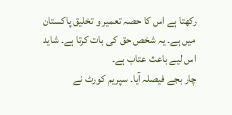رکھتا ہے اس کا حصہ تعمیر و تخلیق پاکستان میں ہے۔ یہ شخص حق کی بات کرتا ہے۔ شاید اس لیے باعث عتاب ہے۔
چار بجے فیصلہ آیا۔ سپریم کورٹ نے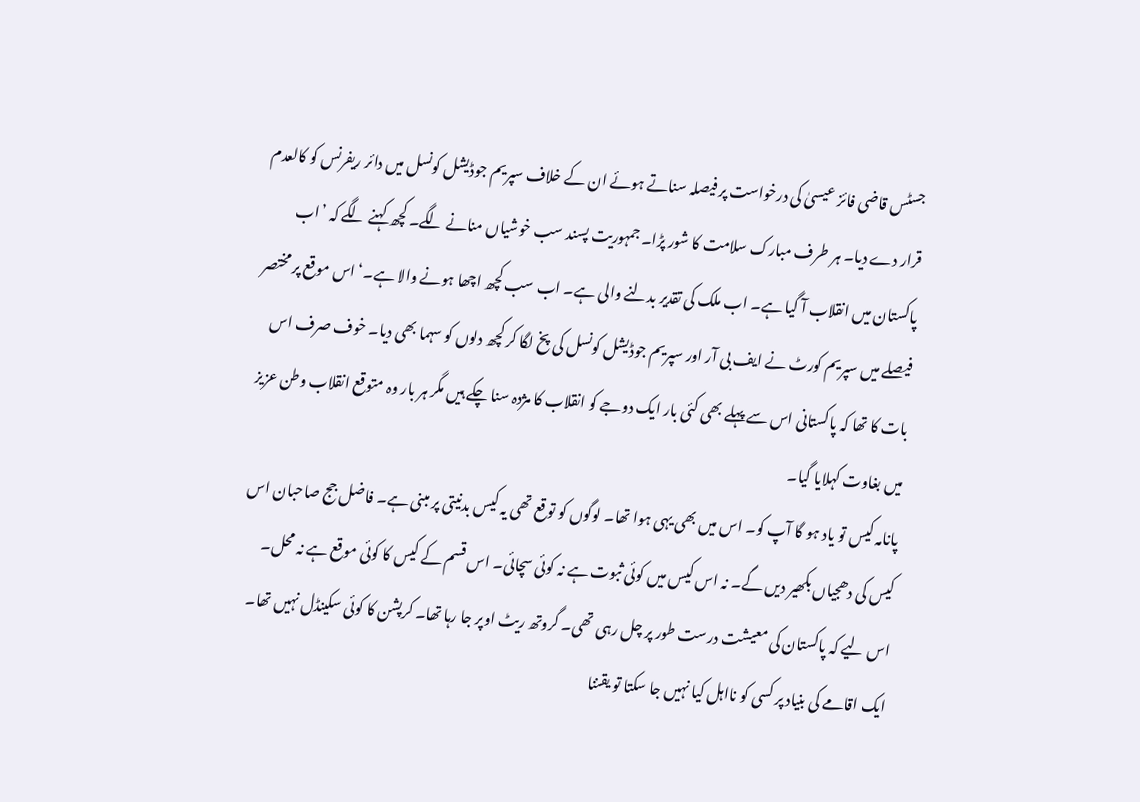جسٹس قاضی فائز عیسیٰ کی درخواست پر فیصلہ سناتے ہوئے ان کے خلاف سپریم جوڈیشل کونسل میں دائر ریفرنس کو کالعدم قرار دے دیا۔ ہر طرف مبارک سلامت کا شور پڑا۔ جمہوریت پسند سب خوشیاں منانے لگے۔ کچھ کہنے لگے کہ ’اب پاکستان میں انقلاب آ گیا ہے۔ اب ملک کی تقدیر بدلنے والی ہے۔ اب سب کچھ اچھا ہونے والا ہے۔‘ اس موقع پر مختصر فیصلے میں سپریم کورٹ نے ایف بی آر اور سپریم جوڈیشل کونسل کی پخ لگا کر کچھ دلوں کو سہما بھی دیا۔ خوف صرف اس بات کا تھا کہ پاکستانی اس سے پہلے بھی کئی بار ایک دوجے کو انقلاب کا مژدہ سنا چکے ہیں مگر ہر بار وہ متوقع انقلاب وطن عزیز میں بغاوت کہلایا گیا۔
پانامہ کیس تو یاد ہو گا آپ کو۔ اس میں بھی یہی ہوا تھا۔ لوگوں کو توقع تھی یہ کیس بدنیتی پر مبنی ہے۔ فاضل جج صاحبان اس کیس کی دھجیاں بکھیر دیں گے۔ نہ اس کیس میں کوئی ثبوت ہے نہ کوئی سچائی۔ اس قسم کے کیس کا کوئی موقع ہے نہ محل۔ اس لیے کہ پاکستان کی معیشت درست طور پر چل رہی تھی۔ گروتھ ریٹ اوپر جا رہا تھا۔ کرپشن کا کوئی سکینڈل نہیں تھا۔ ایک اقامے کی بنیاد پر کسی کو نااہل کیا نہیں جا سکتا تو یقننا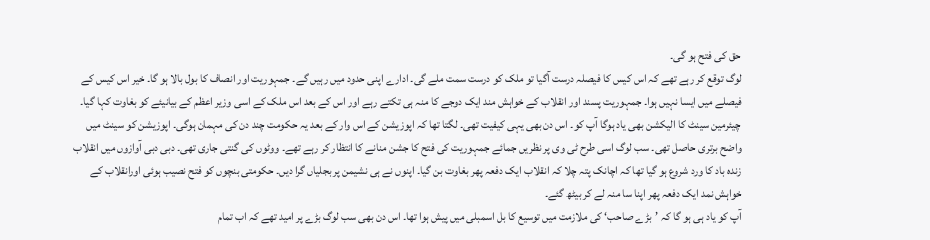حق کی فتح ہو گی۔
لوگ توقع کر رہے تھے کہ اس کیس کا فیصلہ درست آگیا تو ملک کو درست سمت ملے گی۔ ادارے اپنی حدود میں رہیں گے۔ جمہوریت اور انصاف کا بول بالا ہو گا۔ خیر اس کیس کے فیصلے میں ایسا نہیں ہوا۔ جمہوریت پسند اور انقلاب کے خواہش مند ایک دوجے کا منہ ہی تکتے رہے اور اس کے بعد اس ملک کے اسی وزیر اعظم کے بیانیئے کو بغاوت کہا گیا۔
چیئرمین سینٹ کا الیکشن بھی یاد ہوگا آپ کو۔ اس دن بھی یہی کیفیت تھی۔ لگتا تھا کہ اپوزیشن کے اس وار کے بعد یہ حکومت چند دن کی مہمان ہوگی۔ اپوزیشن کو سینٹ میں واضح برتری حاصل تھی۔ سب لوگ اسی طرح ٹی وی پر نظریں جمائے جمہوریت کی فتح کا جشن منانے کا انتظار کر رہے تھے۔ ووٹوں کی گنتی جاری تھی۔ دبی دبی آوازوں میں انقلاب زندہ باد کا ورد شروع ہو گیا تھا کہ اچانک پتہ چلا کہ انقلاب ایک دفعہ پھر بغاوت بن گیا۔ اپنوں نے ہی نشیمن پر بجلیاں گرا دیں۔ حکومتی بنچوں کو فتح نصیب ہوئی اورانقلاب کے خواہش نمد ایک دفعہ پھر اپنا سا منہ لے کر بیٹھ گئے۔
آپ کو یاد ہی ہو گا کہ ’بڑے صاحب‘ کی ملازمت میں توسیع کا بل اسمبلی میں پیش ہوا تھا۔ اس دن بھی سب لوگ بڑے پر امید تھے کہ اب تمام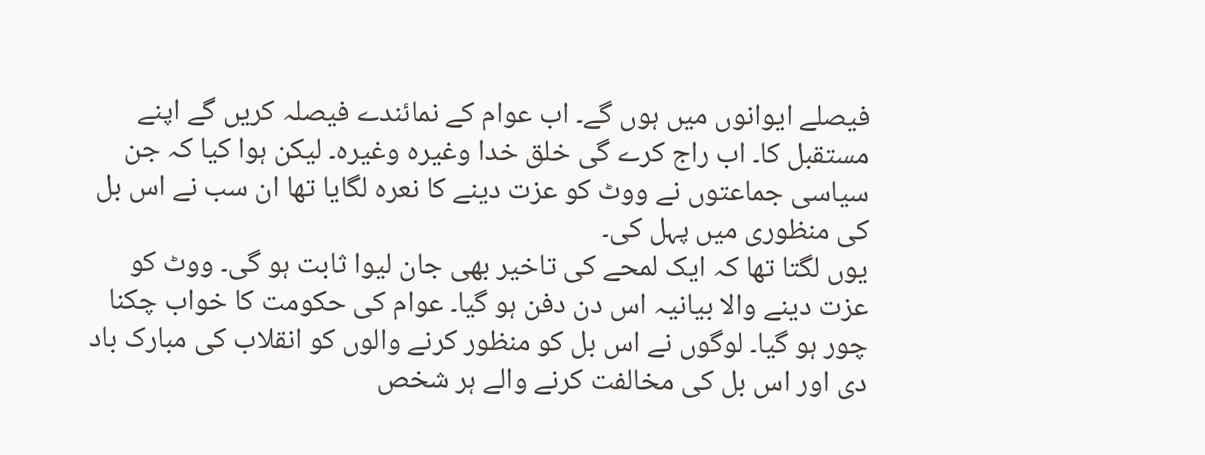فیصلے ایوانوں میں ہوں گے۔ اب عوام کے نمائندے فیصلہ کریں گے اپنے مستقبل کا۔ اب راج کرے گی خلق خدا وغیرہ وغیرہ۔ لیکن ہوا کیا کہ جن سیاسی جماعتوں نے ووٹ کو عزت دینے کا نعرہ لگایا تھا ان سب نے اس بل کی منظوری میں پہل کی۔
یوں لگتا تھا کہ ایک لمحے کی تاخیر بھی جان لیوا ثابت ہو گی۔ ووٹ کو عزت دینے والا بیانیہ اس دن دفن ہو گیا۔ عوام کی حکومت کا خواب چکنا چور ہو گیا۔ لوگوں نے اس بل کو منظور کرنے والوں کو انقلاب کی مبارک باد دی اور اس بل کی مخالفت کرنے والے ہر شخص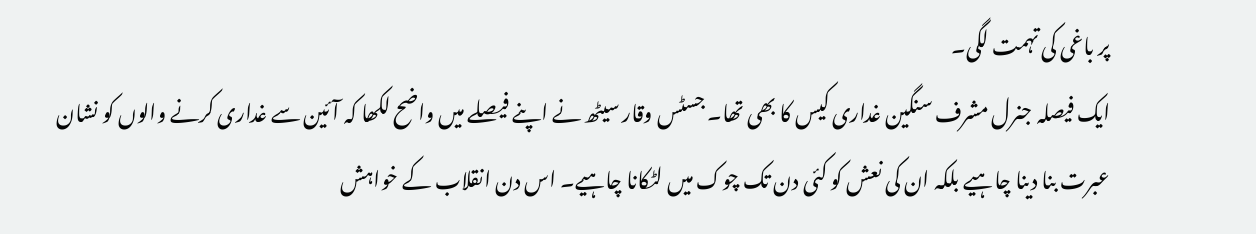پر باغی کی تہمت لگی۔
ایک فیصلہ جنرل مشرف سنگین غداری کیس کا بھی تھا۔ جسٹس وقار سیٹھ نے اپنے فیصلے میں واضح لکھا کہ آئین سے غداری کرنے والوں کو نشان عبرت بنا دینا چاہیے بلکہ ان کی نعش کو کئی دن تک چوک میں لٹکانا چاہیے۔ اس دن انقلاب کے خواہش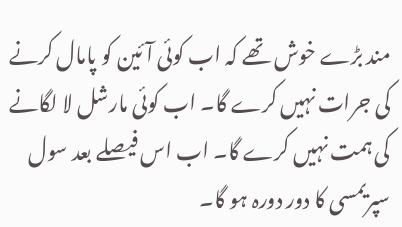مند بڑے خوش تھے کہ اب کوئی آئین کو پامال کرنے کی جرات نہیں کرے گا۔ اب کوئی مارشل لا لگانے کی ہمت نہیں کرے گا۔ اب اس فیصلے بعد سول سپریمسی کا دور دورہ ہو گا۔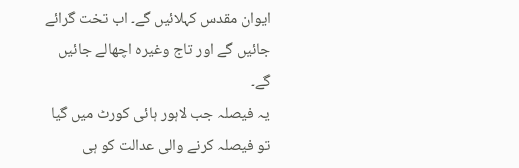ایوان مقدس کہلائیں گے۔ اب تخت گرائے جائیں گے اور تاج وغیرہ اچھالے جائیں گے۔
یہ فیصلہ جب لاہور ہائی کورٹ میں گیا تو فیصلہ کرنے والی عدالت کو ہی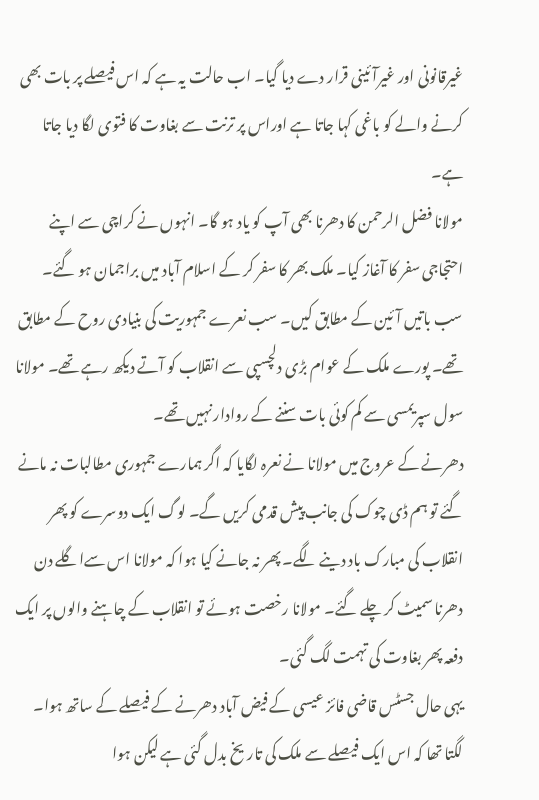غیرقانونی اور غیرآئینی قرار دے دیا گیا۔ اب حالت یہ ہے کہ اس فیصلے پر بات بھی کرنے والے کو باغی کہا جاتا ہے اوراس پر ترنت سے بغاوت کا فتوی لگا دیا جاتا ہے۔
مولانا فضل الرحمن کا دھرنا بھی آپ کو یاد ہو گا۔ انہوں نے کراچی سے اپنے احتجاجی سفر کا آغاز کیا۔ ملک بھر کا سفر کر کے اسلام آباد میں براجمان ہو گئے۔ سب باتیں آئین کے مطابق کیں۔ سب نعرے جمہوریت کی بنیادی روح کے مطابق تھے۔ پورے ملک کے عوام بڑی دلچسپی سے انقلاب کو آتے دیکھ رہے تھے۔ مولانا سول سپریمسی سے کم کوئی بات سننے کے روادار نہیں تھے۔
دھرنے کے عروج میں مولانا نے نعرہ لگایا کہ اگر ہمارے جمہوری مطالبات نہ مانے گئے تو ہم ڈی چوک کی جانب پیش قدمی کریں گے۔ لوگ ایک دوسرے کو پھر انقلاب کی مبارک باد دینے لگے۔ پھر نہ جانے کیا ہوا کہ مولانا اس سےاگلے دن دھرنا سمیٹ کر چلے گئے۔ مولانا رخصت ہوئے تو انقلاب کے چاہنے والوں پر ایک دفعہ پھر بغاوت کی تہمت لگ گئی۔
یہی حال جسٹس قاضی فائز عیسی کے فیض آباد دھرنے کے فیصلے کے ساتھ ہوا۔ لگتا تھا کہ اس ایک فیصلے سے ملک کی تاریخ بدل گئی ہے لیکن ہوا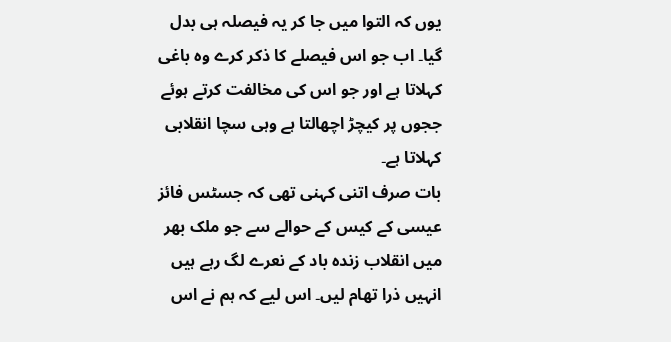یوں کہ التوا میں جا کر یہ فیصلہ ہی بدل گیا۔ اب جو اس فیصلے کا ذکر کرے وہ باغی کہلاتا ہے اور جو اس کی مخالفت کرتے ہوئے ججوں پر کیچڑ اچھالتا ہے وہی سچا انقلابی کہلاتا ہے۔
بات صرف اتنی کہنی تھی کہ جسٹس فائز عیسی کے کیس کے حوالے سے جو ملک بھر میں انقلاب زندہ باد کے نعرے لگ رہے ہیں انہیں ذرا تھام لیں۔ اس لیے کہ ہم نے اس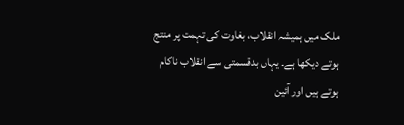ملک میں ہمیشہ انقلاب، بغاوت کی تہمت پر منتج ہوتے دیکھا ہے۔ یہاں بدقسمتی سے انقلاب ناکام ہوتے ہیں اور آئین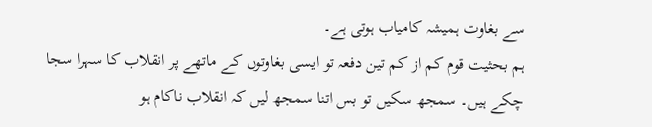سے بغاوت ہمیشہ کامیاب ہوتی ہے۔
ہم بحثیت قوم کم از کم تین دفعہ تو ایسی بغاوتوں کے ماتھے پر انقلاب کا سہرا سجا چکے ہیں۔ سمجھ سکیں تو بس اتنا سمجھ لیں کہ انقلاب ناکام ہو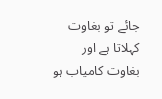جائے تو بغاوت کہلاتا ہے اور بغاوت کامیاب ہو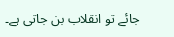جائے تو انقلاب بن جاتی ہے۔